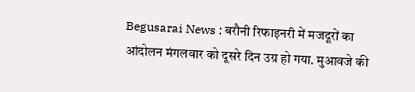Begusarai News : बरौनी रिफाइनरी में मजदूरों का आंदोलन मंगलवार को दूसरे दिन उग्र हो गया. मुआवजे की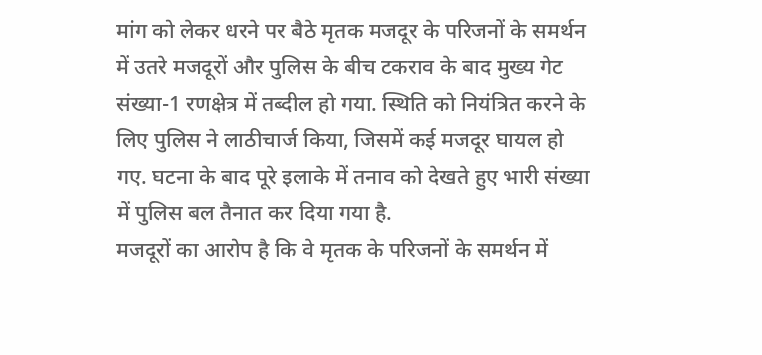मांग को लेकर धरने पर बैठे मृतक मजदूर के परिजनों के समर्थन में उतरे मजदूरों और पुलिस के बीच टकराव के बाद मुख्य गेट संख्या-1 रणक्षेत्र में तब्दील हो गया. स्थिति को नियंत्रित करने के लिए पुलिस ने लाठीचार्ज किया, जिसमें कई मजदूर घायल हो गए. घटना के बाद पूरे इलाके में तनाव को देखते हुए भारी संख्या में पुलिस बल तैनात कर दिया गया है.
मजदूरों का आरोप है कि वे मृतक के परिजनों के समर्थन में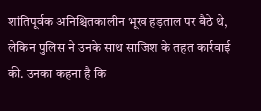शांतिपूर्वक अनिश्चितकालीन भूख हड़ताल पर बैठे थे, लेकिन पुलिस ने उनके साथ साजिश के तहत कार्रवाई की. उनका कहना है कि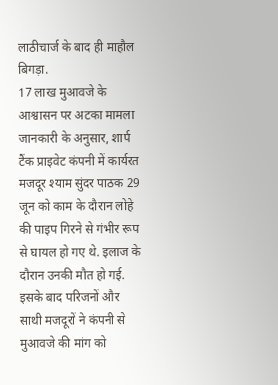लाठीचार्ज के बाद ही माहौल बिगड़ा.
17 लाख मुआवजे के आश्वासन पर अटका मामला
जानकारी के अनुसार, शार्प टैंक प्राइवेट कंपनी में कार्यरत मजदूर श्याम सुंदर पाठक 29 जून को काम के दौरान लोहे की पाइप गिरने से गंभीर रूप से घायल हो गए थे. इलाज के दौरान उनकी मौत हो गई. इसके बाद परिजनों और साथी मजदूरों ने कंपनी से मुआवजे की मांग को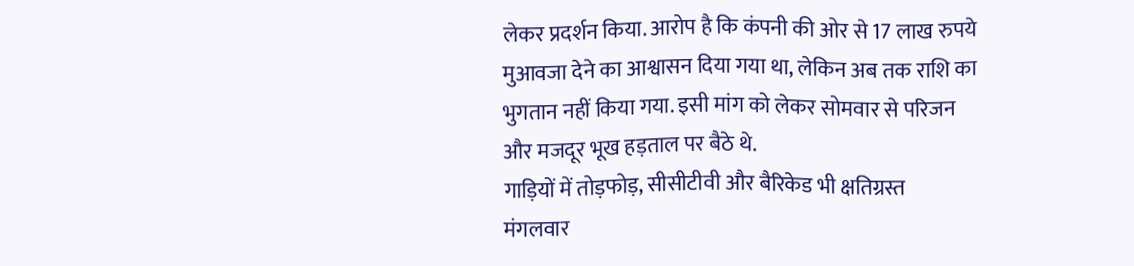लेकर प्रदर्शन किया. आरोप है कि कंपनी की ओर से 17 लाख रुपये मुआवजा देने का आश्वासन दिया गया था, लेकिन अब तक राशि का भुगतान नहीं किया गया. इसी मांग को लेकर सोमवार से परिजन और मजदूर भूख हड़ताल पर बैठे थे.
गाड़ियों में तोड़फोड़, सीसीटीवी और बैरिकेड भी क्षतिग्रस्त
मंगलवार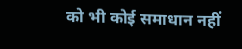को भी कोई समाधान नहीं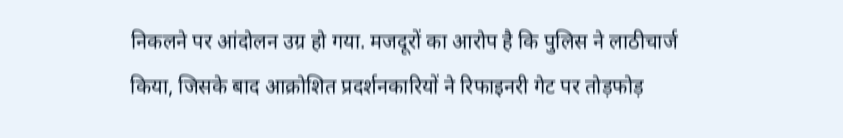निकलने पर आंदोलन उग्र हो गया. मजदूरों का आरोप है कि पुलिस ने लाठीचार्ज किया, जिसके बाद आक्रोशित प्रदर्शनकारियों ने रिफाइनरी गेट पर तोड़फोड़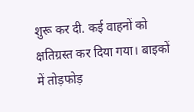शुरू कर दी. कई वाहनों को क्षतिग्रस्त कर दिया गया। बाइकों में तोड़फोड़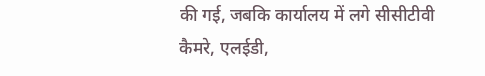की गई, जबकि कार्यालय में लगे सीसीटीवी कैमरे, एलईडी,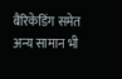बैरिकेडिंग समेत अन्य सामान भी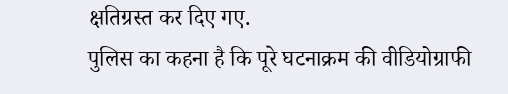क्षतिग्रस्त कर दिए गए.
पुलिस का कहना है कि पूरे घटनाक्रम की वीडियोग्राफी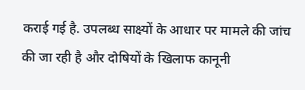कराई गई है. उपलब्ध साक्ष्यों के आधार पर मामले की जांच की जा रही है और दोषियों के खिलाफ कानूनी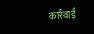कार्रवाई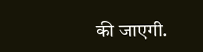की जाएगी.